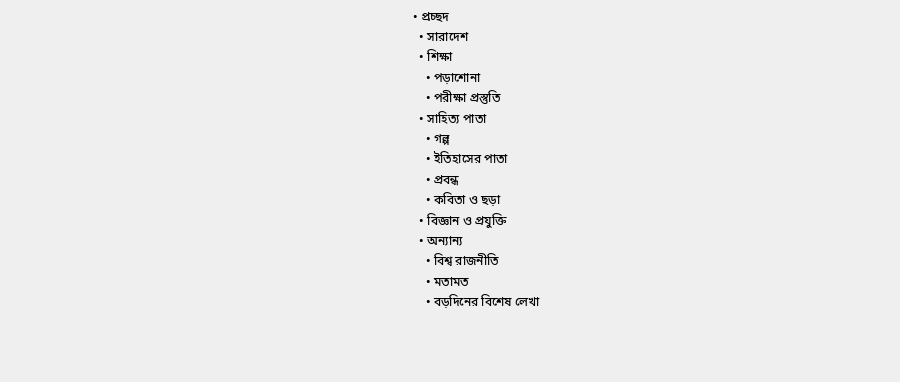• প্রচ্ছদ
  • সারাদেশ
  • শিক্ষা
    • পড়াশোনা
    • পরীক্ষা প্রস্তুতি
  • সাহিত্য পাতা
    • গল্প
    • ইতিহাসের পাতা
    • প্রবন্ধ
    • কবিতা ও ছড়া
  • বিজ্ঞান ও প্রযুক্তি
  • অন্যান্য
    • বিশ্ব রাজনীতি
    • মতামত
    • বড়দিনের বিশেষ লেখা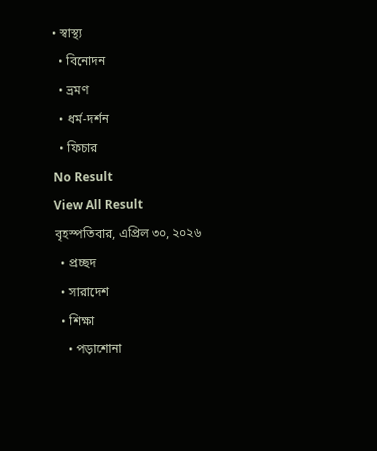• স্বাস্থ্য
  • বিনোদন
  • ভ্রমণ
  • ধর্ম-দর্শন
  • ফিচার
No Result
View All Result
বৃহস্পতিবার, এপ্রিল ৩০, ২০২৬
  • প্রচ্ছদ
  • সারাদেশ
  • শিক্ষা
    • পড়াশোনা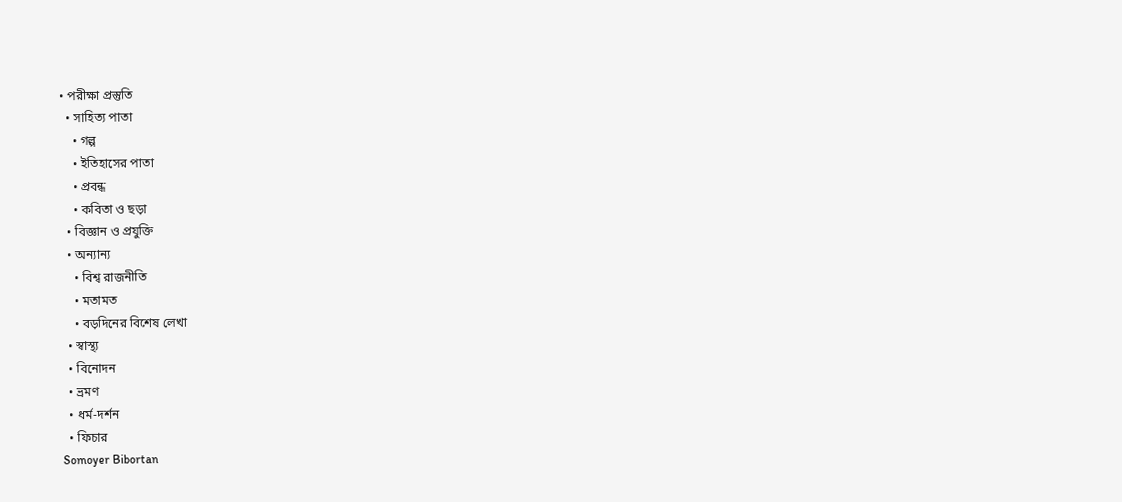• পরীক্ষা প্রস্তুতি
  • সাহিত্য পাতা
    • গল্প
    • ইতিহাসের পাতা
    • প্রবন্ধ
    • কবিতা ও ছড়া
  • বিজ্ঞান ও প্রযুক্তি
  • অন্যান্য
    • বিশ্ব রাজনীতি
    • মতামত
    • বড়দিনের বিশেষ লেখা
  • স্বাস্থ্য
  • বিনোদন
  • ভ্রমণ
  • ধর্ম-দর্শন
  • ফিচার
Somoyer Bibortan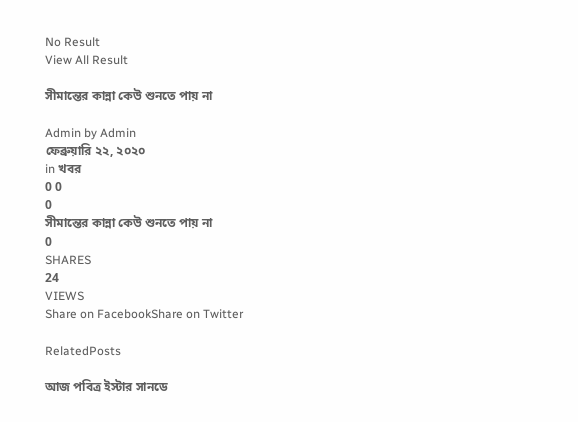No Result
View All Result

সীমান্তের কান্না কেউ শুনতে পায় না

Admin by Admin
ফেব্রুয়ারি ২২, ২০২০
in খবর
0 0
0
সীমান্তের কান্না কেউ শুনতে পায় না
0
SHARES
24
VIEWS
Share on FacebookShare on Twitter

RelatedPosts

আজ পবিত্র ইস্টার সানডে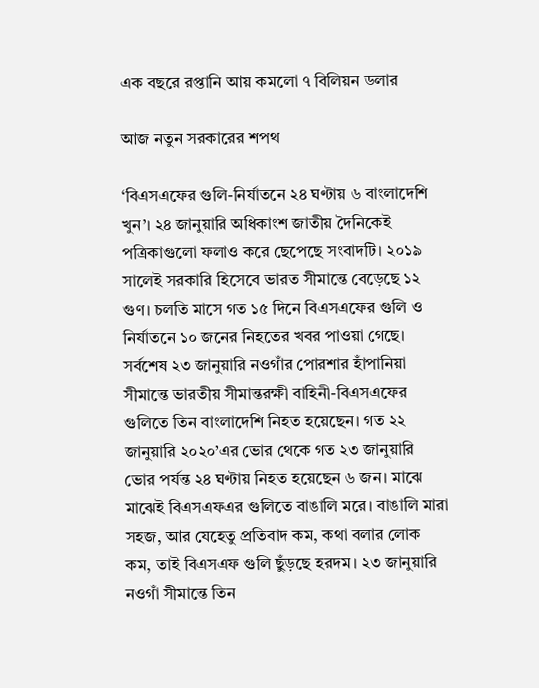এক বছরে রপ্তানি আয় কমলো ৭ বিলিয়ন ডলার

আজ নতুন সরকারের শপথ

‘বিএসএফের গুলি-নির্যাতনে ২৪ ঘণ্টায় ৬ বাংলাদেশি খুন’। ২৪ জানুয়ারি অধিকাংশ জাতীয় দৈনিকেই পত্রিকাগুলো ফলাও করে ছেপেছে সংবাদটি। ২০১৯ সালেই সরকারি হিসেবে ভারত সীমান্তে বেড়েছে ১২ গুণ। চলতি মাসে গত ১৫ দিনে বিএসএফের গুলি ও নির্যাতনে ১০ জনের নিহতের খবর পাওয়া গেছে। সর্বশেষ ২৩ জানুয়ারি নওগাঁর পোরশার হাঁপানিয়া সীমান্তে ভারতীয় সীমান্তরক্ষী বাহিনী-বিএসএফের গুলিতে তিন বাংলাদেশি নিহত হয়েছেন। গত ২২ জানুয়ারি ২০২০’এর ভোর থেকে গত ২৩ জানুয়ারি ভোর পর্যন্ত ২৪ ঘণ্টায় নিহত হয়েছেন ৬ জন। মাঝে মাঝেই বিএসএফএর গুলিতে বাঙালি মরে। বাঙালি মারা সহজ, আর যেহেতু প্রতিবাদ কম, কথা বলার লোক কম, তাই বিএসএফ গুলি ছুঁড়ছে হরদম। ২৩ জানুয়ারি নওগাঁ সীমান্তে তিন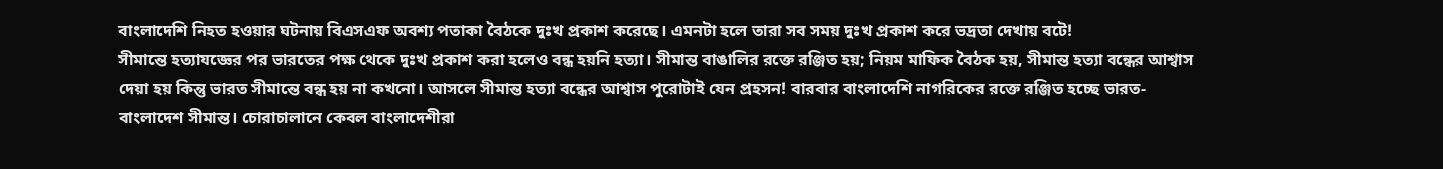বাংলাদেশি নিহত হওয়ার ঘটনায় বিএসএফ অবশ্য পতাকা বৈঠকে দুঃখ প্রকাশ করেছে। এমনটা হলে তারা সব সময় দুঃখ প্রকাশ করে ভদ্রতা দেখায় বটে!
সীমান্তে হত্যাযজ্ঞের পর ভারতের পক্ষ থেকে দুঃখ প্রকাশ করা হলেও বন্ধ হয়নি হত্যা। সীমান্ত বাঙালির রক্তে রঞ্জিত হয়; নিয়ম মাফিক বৈঠক হয়, সীমান্ত হত্যা বন্ধের আশ্বাস দেয়া হয় কিন্তু ভারত সীমান্তে বন্ধ হয় না কখনো। আসলে সীমান্ত হত্যা বন্ধের আশ্বাস পুরোটাই যেন প্রহসন! বারবার বাংলাদেশি নাগরিকের রক্তে রঞ্জিত হচ্ছে ভারত-বাংলাদেশ সীমান্ত। চোরাচালানে কেবল বাংলাদেশীরা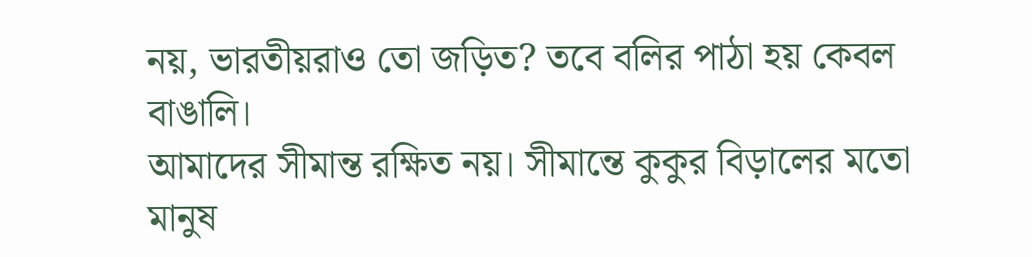নয়, ভারতীয়রাও তো জড়িত? তবে বলির পাঠা হয় কেবল বাঙালি।
আমাদের সীমান্ত রক্ষিত নয়। সীমান্তে কুকুর বিড়ালের মতো মানুষ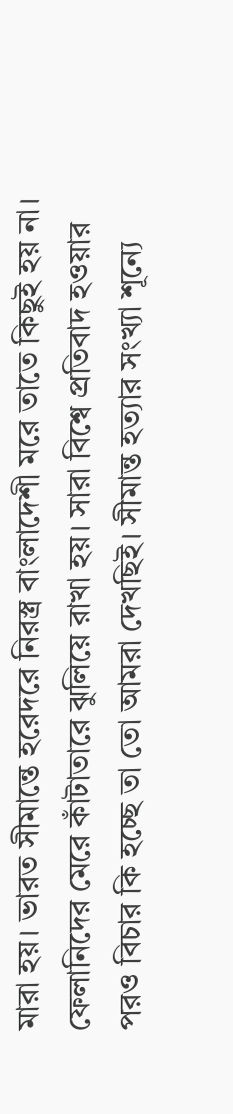মারা হয়। ভারত সীমান্তে হরেদরে নিরস্ত্র বাংলাদেশী মরে তাতে কিছুই হয় না। ফেলানিদের মেরে কাঁটাতারে ঝুলিয়ে রাখা হয়। সারা বিশ্বে প্রতিবাদ হওয়ার পরও বিচার কি হচ্ছে তা তো আমরা দেখছিই। সীমান্ত হত্যার সংখ্যা শূন্যে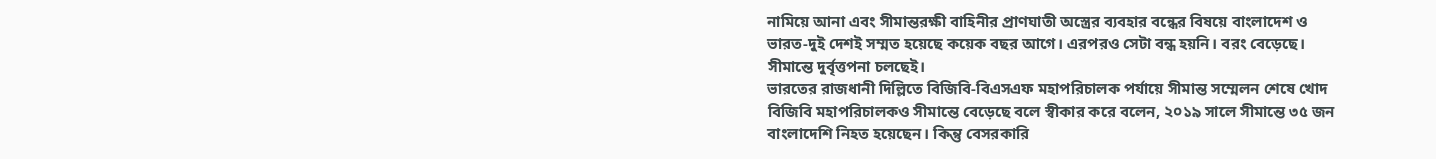নামিয়ে আনা এবং সীমান্তরক্ষী বাহিনীর প্রাণঘাতী অস্ত্রের ব্যবহার বন্ধের বিষয়ে বাংলাদেশ ও ভারত-দুই দেশই সম্মত হয়েছে কয়েক বছর আগে। এরপরও সেটা বন্ধ হয়নি। বরং বেড়েছে। সীমান্তে দুর্বৃত্তপনা চলছেই।
ভারতের রাজধানী দিল্লিতে বিজিবি-বিএসএফ মহাপরিচালক পর্যায়ে সীমান্ত সম্মেলন শেষে খোদ বিজিবি মহাপরিচালকও সীমান্তে বেড়েছে বলে স্বীকার করে বলেন, ২০১৯ সালে সীমান্তে ৩৫ জন বাংলাদেশি নিহত হয়েছেন। কিন্তু বেসরকারি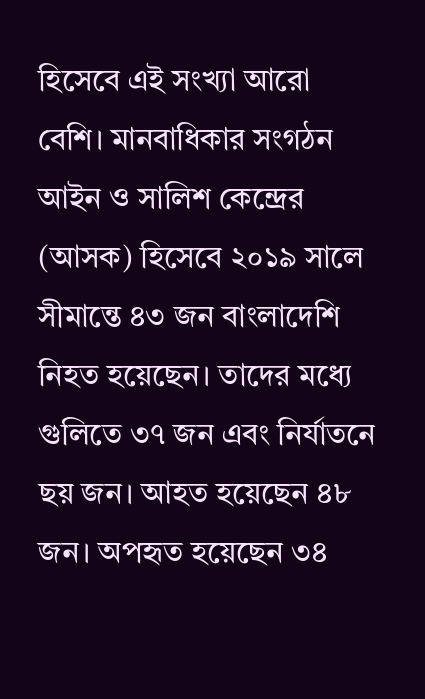হিসেবে এই সংখ্যা আরো বেশি। মানবাধিকার সংগঠন আইন ও সালিশ কেন্দ্রের (আসক) হিসেবে ২০১৯ সালে সীমান্তে ৪৩ জন বাংলাদেশি নিহত হয়েছেন। তাদের মধ্যে গুলিতে ৩৭ জন এবং নির্যাতনে ছয় জন। আহত হয়েছেন ৪৮ জন। অপহৃত হয়েছেন ৩৪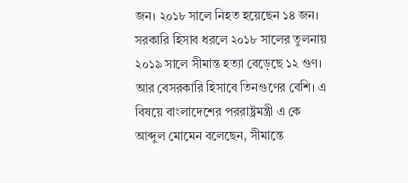জন। ২০১৮ সালে নিহত হয়েছেন ১৪ জন। সরকারি হিসাব ধরলে ২০১৮ সালের তুলনায় ২০১৯ সালে সীমান্ত হত্যা বেড়েছে ১২ গুণ। আর বেসরকারি হিসাবে তিনগুণের বেশি। এ বিষয়ে বাংলাদেশের পররাষ্ট্রমন্ত্রী এ কে আব্দুল মোমেন বলেছেন, সীমান্তে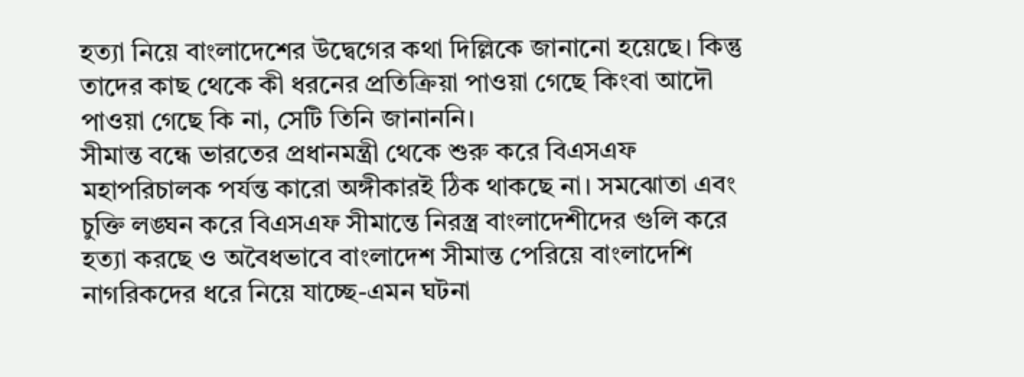হত্যা নিয়ে বাংলাদেশের উদ্বেগের কথা দিল্লিকে জানানো হয়েছে। কিন্তু তাদের কাছ থেকে কী ধরনের প্রতিক্রিয়া পাওয়া গেছে কিংবা আদৌ পাওয়া গেছে কি না, সেটি তিনি জানাননি।
সীমান্ত বন্ধে ভারতের প্রধানমন্ত্রী থেকে শুরু করে বিএসএফ মহাপরিচালক পর্যন্ত কারো অঙ্গীকারই ঠিক থাকছে না। সমঝোতা এবং চুক্তি লঙ্ঘন করে বিএসএফ সীমান্তে নিরস্ত্র বাংলাদেশীদের গুলি করে হত্যা করছে ও অবৈধভাবে বাংলাদেশ সীমান্ত পেরিয়ে বাংলাদেশি নাগরিকদের ধরে নিয়ে যাচ্ছে-এমন ঘটনা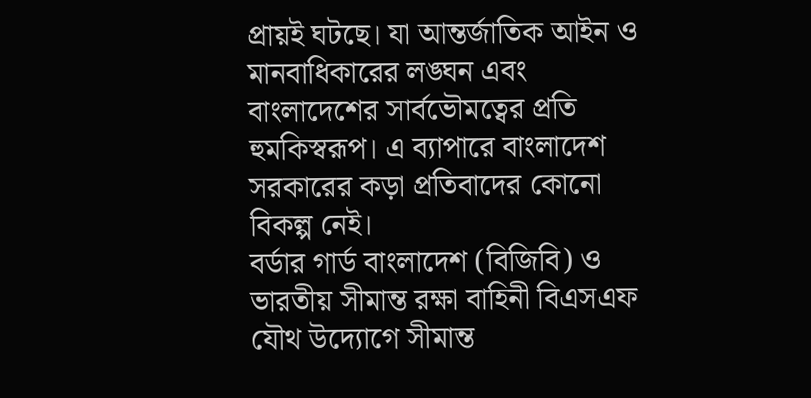প্রায়ই ঘটছে। যা আন্তর্জাতিক আইন ও মানবাধিকারের লঙ্ঘন এবং বাংলাদেশের সার্বভৌমত্বের প্রতি হুমকিস্বরূপ। এ ব্যাপারে বাংলাদেশ সরকারের কড়া প্রতিবাদের কোনো বিকল্প নেই।
বর্ডার গার্ড বাংলাদেশ (বিজিবি) ও ভারতীয় সীমান্ত রক্ষা বাহিনী বিএসএফ যৌথ উদ্যোগে সীমান্ত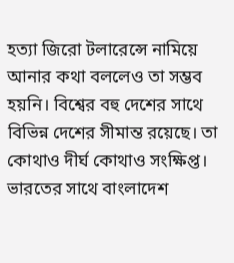হত্যা জিরো টলারেন্সে নামিয়ে আনার কথা বললেও তা সম্ভব হয়নি। বিশ্বের বহু দেশের সাথে বিভিন্ন দেশের সীমান্ত রয়েছে। তা কোথাও দীর্ঘ কোথাও সংক্ষিপ্ত। ভারতের সাথে বাংলাদেশ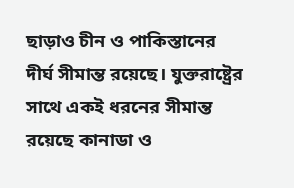ছাড়াও চীন ও পাকিস্তানের দীর্ঘ সীমান্ত রয়েছে। যুক্তরাষ্ট্রের সাথে একই ধরনের সীমান্ত রয়েছে কানাডা ও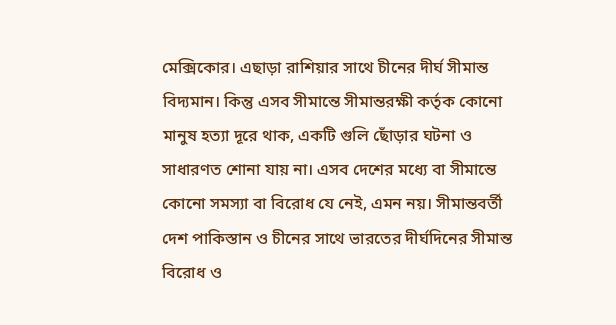মেক্সিকোর। এছাড়া রাশিয়ার সাথে চীনের দীর্ঘ সীমান্ত বিদ্যমান। কিন্তু এসব সীমান্তে সীমান্তরক্ষী কর্তৃক কোনো মানুষ হত্যা দূরে থাক, একটি গুলি ছোঁড়ার ঘটনা ও সাধারণত শোনা যায় না। এসব দেশের মধ্যে বা সীমান্তে কোনো সমস্যা বা বিরোধ যে নেই, এমন নয়। সীমান্তবর্তী দেশ পাকিস্তান ও চীনের সাথে ভারতের দীর্ঘদিনের সীমান্ত বিরোধ ও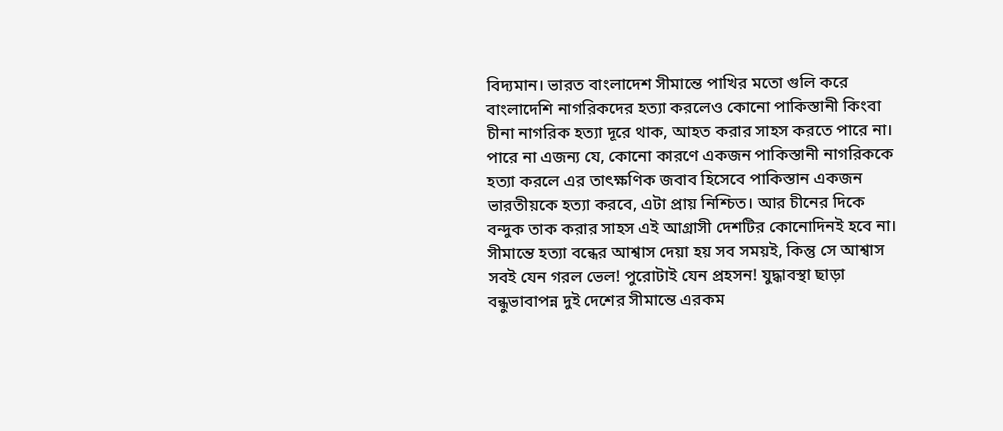বিদ্যমান। ভারত বাংলাদেশ সীমান্তে পাখির মতো গুলি করে বাংলাদেশি নাগরিকদের হত্যা করলেও কোনো পাকিস্তানী কিংবা চীনা নাগরিক হত্যা দূরে থাক, আহত করার সাহস করতে পারে না। পারে না এজন্য যে, কোনো কারণে একজন পাকিস্তানী নাগরিককে হত্যা করলে এর তাৎক্ষণিক জবাব হিসেবে পাকিস্তান একজন ভারতীয়কে হত্যা করবে, এটা প্রায় নিশ্চিত। আর চীনের দিকে বন্দুক তাক করার সাহস এই আগ্রাসী দেশটির কোনোদিনই হবে না। সীমান্তে হত্যা বন্ধের আশ্বাস দেয়া হয় সব সময়ই, কিন্তু সে আশ্বাস সবই যেন গরল ভেল! পুরোটাই যেন প্রহসন! যুদ্ধাবস্থা ছাড়া বন্ধুভাবাপন্ন দুই দেশের সীমান্তে এরকম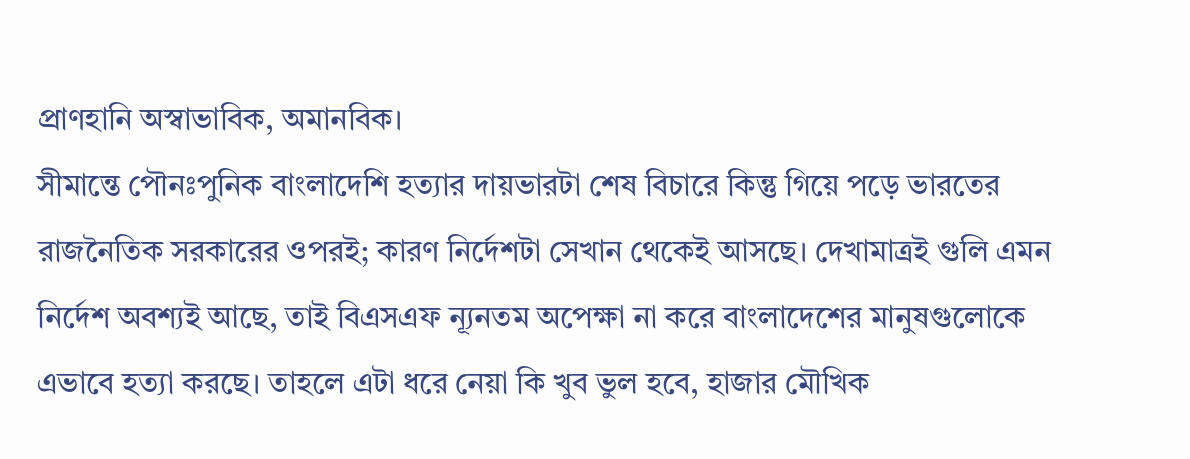প্রাণহানি অস্বাভাবিক, অমানবিক।
সীমান্তে পৌনঃপুনিক বাংলাদেশি হত্যার দায়ভারটা শেষ বিচারে কিন্তু গিয়ে পড়ে ভারতের রাজনৈতিক সরকারের ওপরই; কারণ নির্দেশটা সেখান থেকেই আসছে। দেখামাত্রই গুলি এমন নির্দেশ অবশ্যই আছে, তাই বিএসএফ ন্যূনতম অপেক্ষা না করে বাংলাদেশের মানুষগুলোকে এভাবে হত্যা করছে। তাহলে এটা ধরে নেয়া কি খুব ভুল হবে, হাজার মৌখিক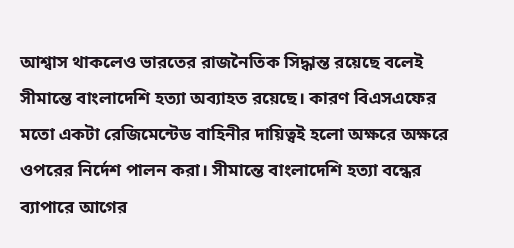আশ্বাস থাকলেও ভারতের রাজনৈতিক সিদ্ধান্ত রয়েছে বলেই সীমান্তে বাংলাদেশি হত্যা অব্যাহত রয়েছে। কারণ বিএসএফের মতো একটা রেজিমেন্টেড বাহিনীর দায়িত্বই হলো অক্ষরে অক্ষরে ওপরের নির্দেশ পালন করা। সীমান্তে বাংলাদেশি হত্যা বন্ধের ব্যাপারে আগের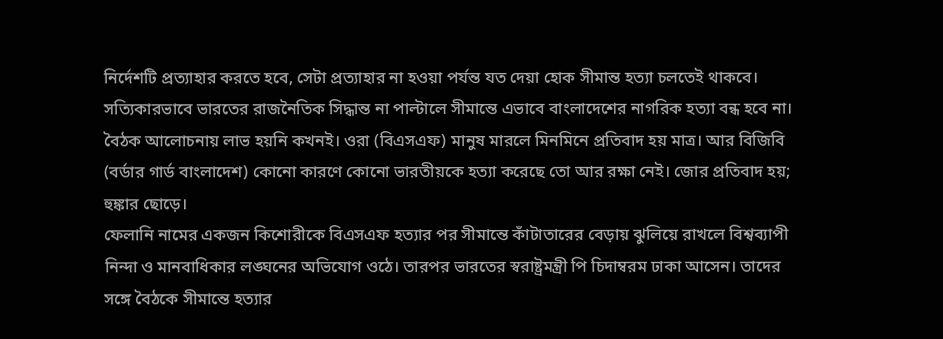নির্দেশটি প্রত্যাহার করতে হবে, সেটা প্রত্যাহার না হওয়া পর্যন্ত যত দেয়া হোক সীমান্ত হত্যা চলতেই থাকবে। সত্যিকারভাবে ভারতের রাজনৈতিক সিদ্ধান্ত না পাল্টালে সীমান্তে এভাবে বাংলাদেশের নাগরিক হত্যা বন্ধ হবে না। বৈঠক আলোচনায় লাভ হয়নি কখনই। ওরা (বিএসএফ) মানুষ মারলে মিনমিনে প্রতিবাদ হয় মাত্র। আর বিজিবি (বর্ডার গার্ড বাংলাদেশ) কোনো কারণে কোনো ভারতীয়কে হত্যা করেছে তো আর রক্ষা নেই। জোর প্রতিবাদ হয়; হুঙ্কার ছোড়ে।
ফেলানি নামের একজন কিশোরীকে বিএসএফ হত্যার পর সীমান্তে কাঁটাতারের বেড়ায় ঝুলিয়ে রাখলে বিশ্বব্যাপী নিন্দা ও মানবাধিকার লঙ্ঘনের অভিযোগ ওঠে। তারপর ভারতের স্বরাষ্ট্রমন্ত্রী পি চিদাম্বরম ঢাকা আসেন। তাদের সঙ্গে বৈঠকে সীমান্তে হত্যার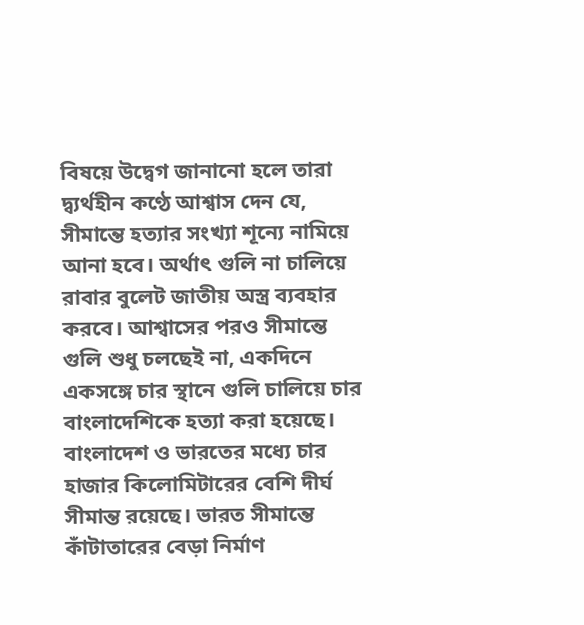বিষয়ে উদ্বেগ জানানো হলে তারা দ্ব্যর্থহীন কণ্ঠে আশ্বাস দেন যে, সীমান্তে হত্যার সংখ্যা শূন্যে নামিয়ে আনা হবে। অর্থাৎ গুলি না চালিয়ে রাবার বুলেট জাতীয় অস্ত্র ব্যবহার করবে। আশ্বাসের পরও সীমান্তে গুলি শুধু চলছেই না, একদিনে একসঙ্গে চার স্থানে গুলি চালিয়ে চার বাংলাদেশিকে হত্যা করা হয়েছে। বাংলাদেশ ও ভারতের মধ্যে চার হাজার কিলোমিটারের বেশি দীর্ঘ সীমান্ত রয়েছে। ভারত সীমান্তে কাঁটাতারের বেড়া নির্মাণ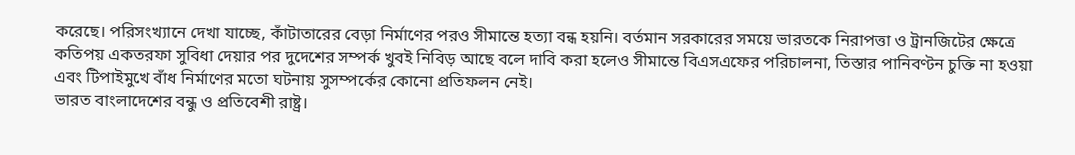করেছে। পরিসংখ্যানে দেখা যাচ্ছে, কাঁটাতারের বেড়া নির্মাণের পরও সীমান্তে হত্যা বন্ধ হয়নি। বর্তমান সরকারের সময়ে ভারতকে নিরাপত্তা ও ট্রানজিটের ক্ষেত্রে কতিপয় একতরফা সুবিধা দেয়ার পর দুদেশের সম্পর্ক খুবই নিবিড় আছে বলে দাবি করা হলেও সীমান্তে বিএসএফের পরিচালনা, তিস্তার পানিবণ্টন চুক্তি না হওয়া এবং টিপাইমুখে বাঁধ নির্মাণের মতো ঘটনায় সুসম্পর্কের কোনো প্রতিফলন নেই।
ভারত বাংলাদেশের বন্ধু ও প্রতিবেশী রাষ্ট্র।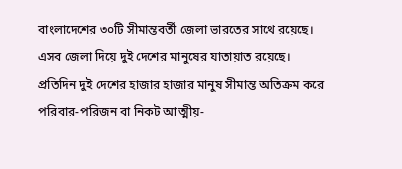বাংলাদেশের ৩০টি সীমান্তবর্তী জেলা ভারতের সাথে রয়েছে। এসব জেলা দিয়ে দুই দেশের মানুষের যাতায়াত রয়েছে। প্রতিদিন দুই দেশের হাজার হাজার মানুষ সীমান্ত অতিক্রম করে পরিবার-পরিজন বা নিকট আত্মীয়-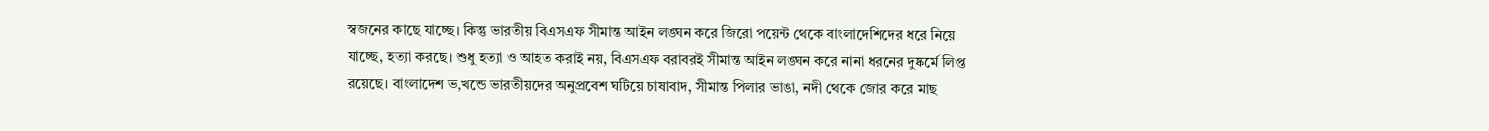স্বজনের কাছে যাচ্ছে। কিন্তু ভারতীয় বিএসএফ সীমান্ত আইন লঙ্ঘন করে জিরো পয়েন্ট থেকে বাংলাদেশিদের ধরে নিয়ে যাচ্ছে, হত্যা করছে। শুধু হত্যা ও আহত করাই নয়, বিএসএফ বরাবরই সীমান্ত আইন লঙ্ঘন করে নানা ধরনের দুষ্কর্মে লিপ্ত রয়েছে। বাংলাদেশ ভ‚খন্ডে ভারতীয়দের অনুপ্রবেশ ঘটিয়ে চাষাবাদ, সীমান্ত পিলার ভাঙা, নদী থেকে জোর করে মাছ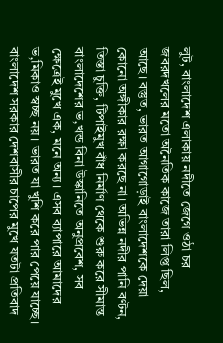লুট, বাংলাদেশ এলাকায় নদীতে জেগে ওঠা চর জবরদখলের মতো অনৈতিক কাজে তারা লিপ্ত ছিল, আছে। বস্তুত, ভারত আগাগোড়াই বাংলাদেশকে দেয়া কোনো অঙ্গীকার রক্ষা করছে না। অভিন্ন নদীর পানি বণ্টন, তিস্তা চুক্তি, টিপাইমুখ বাঁধ নির্মাণ থেকে শুরু করে সীমান্ত বাংলাদেশের ভ‚খন্ড বিনা উস্কানিতে অনুপ্রবেশ, সব ক্ষেত্রেই মুখে এক, মনে অন্য। এসব ব্যাপারে আমাদের ভ‚মিকাও স্বচ্ছ নয়। ভারত যা খুশি করে পার পেয়ে যাচ্ছে।
বাংলাদেশ সরকার দেশবাসীর চাপের মুখে যতটা প্রতিবাদ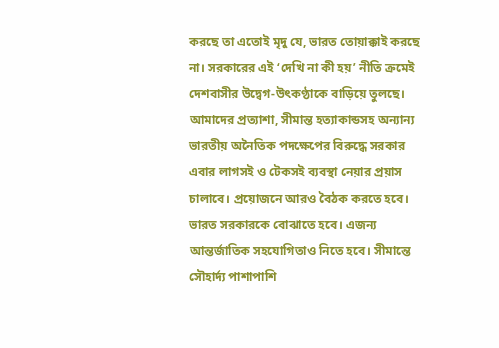করছে তা এতোই মৃদু যে, ভারত তোয়াক্কাই করছে না। সরকারের এই ‘দেখি না কী হয়’ নীতি ক্রমেই দেশবাসীর উদ্বেগ-উৎকণ্ঠাকে বাড়িয়ে তুলছে। আমাদের প্রত্যাশা, সীমান্ত হত্যাকান্ডসহ অন্যান্য ভারতীয় অনৈতিক পদক্ষেপের বিরুদ্ধে সরকার এবার লাগসই ও টেকসই ব্যবস্থা নেয়ার প্রয়াস চালাবে। প্রয়োজনে আরও বৈঠক করতে হবে। ভারত সরকারকে বোঝাতে হবে। এজন্য আন্তর্জাতিক সহযোগিতাও নিতে হবে। সীমান্তে সৌহার্দ্য পাশাপাশি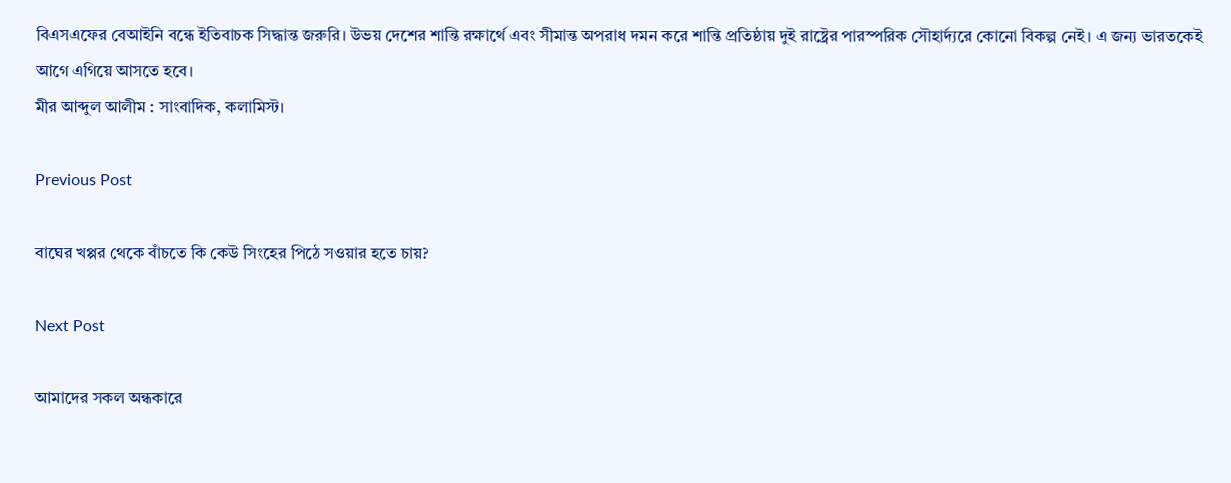বিএসএফের বেআইনি বন্ধে ইতিবাচক সিদ্ধান্ত জরুরি। উভয় দেশের শান্তি রক্ষার্থে এবং সীমান্ত অপরাধ দমন করে শান্তি প্রতিষ্ঠায় দুই রাষ্ট্রের পারস্পরিক সৌহার্দ্যরে কোনো বিকল্প নেই। এ জন্য ভারতকেই আগে এগিয়ে আসতে হবে।
মীর আব্দুল আলীম : সাংবাদিক, কলামিস্ট।

Previous Post

বাঘের খপ্পর থেকে বাঁচতে কি কেউ সিংহের পিঠে সওয়ার হতে চায়?

Next Post

আমাদের সকল অন্ধকারে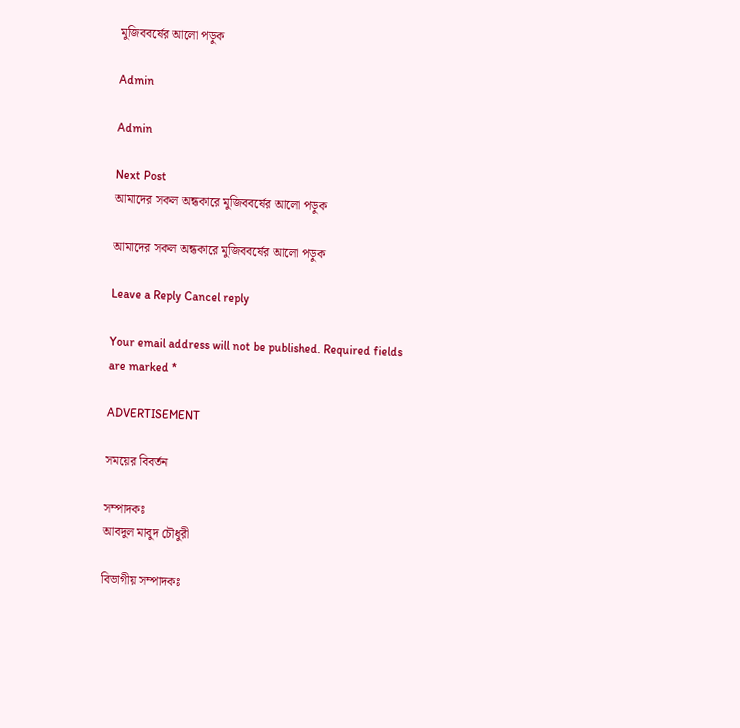মুজিববর্ষের আলো পড়ুক

Admin

Admin

Next Post
আমাদের সকল অন্ধকারে মুজিববর্ষের আলো পড়ুক

আমাদের সকল অন্ধকারে মুজিববর্ষের আলো পড়ুক

Leave a Reply Cancel reply

Your email address will not be published. Required fields are marked *

ADVERTISEMENT

সময়ের বিবর্তন

সম্পাদকঃ
আবদুল মাবুদ চৌধুরী

বিভাগীয় সম্পাদকঃ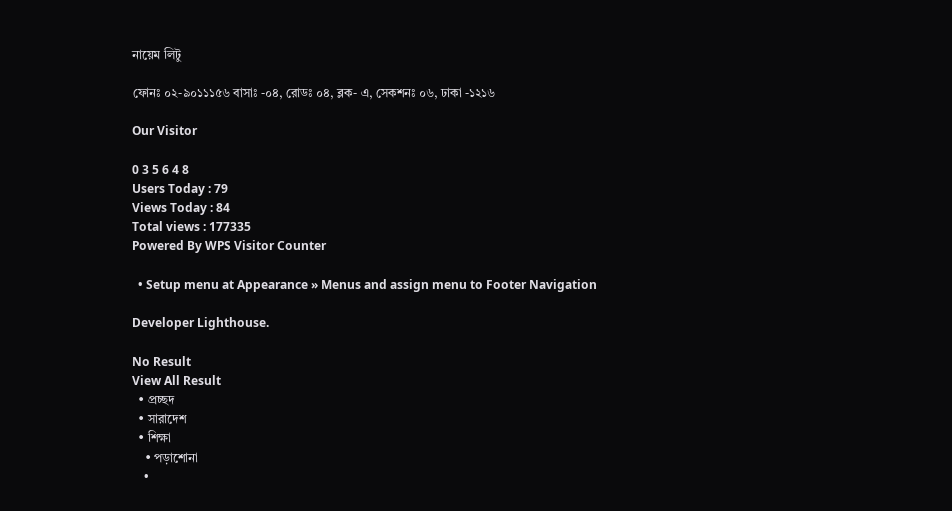নায়েম লিটু

ফোনঃ ০২-৯০১১১৫৬ বাসাঃ -০৪, রোডঃ ০৪, ব্লক- এ, সেকশনঃ ০৬, ঢাকা -১২১৬

Our Visitor

0 3 5 6 4 8
Users Today : 79
Views Today : 84
Total views : 177335
Powered By WPS Visitor Counter

  • Setup menu at Appearance » Menus and assign menu to Footer Navigation

Developer Lighthouse.

No Result
View All Result
  • প্রচ্ছদ
  • সারাদেশ
  • শিক্ষা
    • পড়াশোনা
    •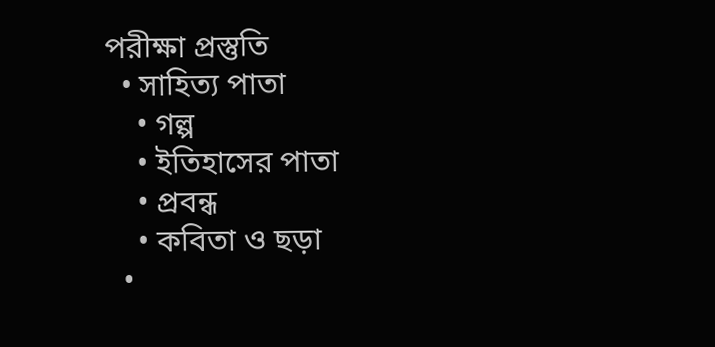পরীক্ষা প্রস্তুতি
  • সাহিত্য পাতা
    • গল্প
    • ইতিহাসের পাতা
    • প্রবন্ধ
    • কবিতা ও ছড়া
  •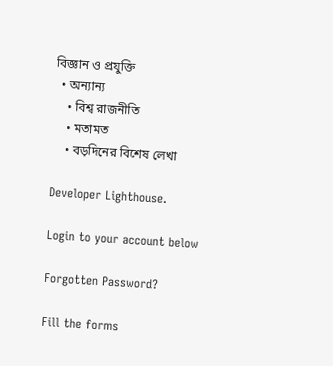বিজ্ঞান ও প্রযুক্তি
  • অন্যান্য
    • বিশ্ব রাজনীতি
    • মতামত
    • বড়দিনের বিশেষ লেখা

Developer Lighthouse.

Login to your account below

Forgotten Password?

Fill the forms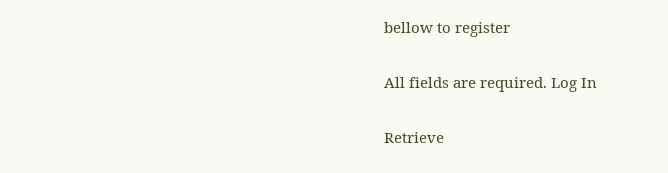bellow to register

All fields are required. Log In

Retrieve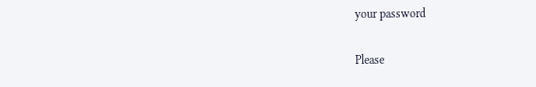your password

Please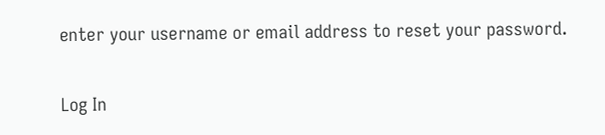enter your username or email address to reset your password.

Log In